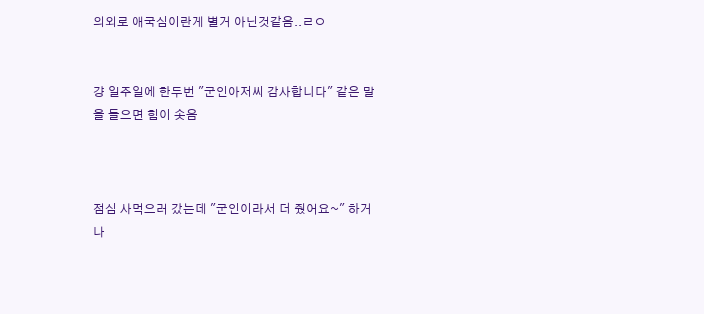의외로 애국심이란게 별거 아닌것같음..ㄹㅇ


걍 일주일에 한두번 "군인아저씨 감사합니다" 같은 말을 들으면 힘이 솟음



점심 사먹으러 갔는데 "군인이라서 더 줬어요~" 하거나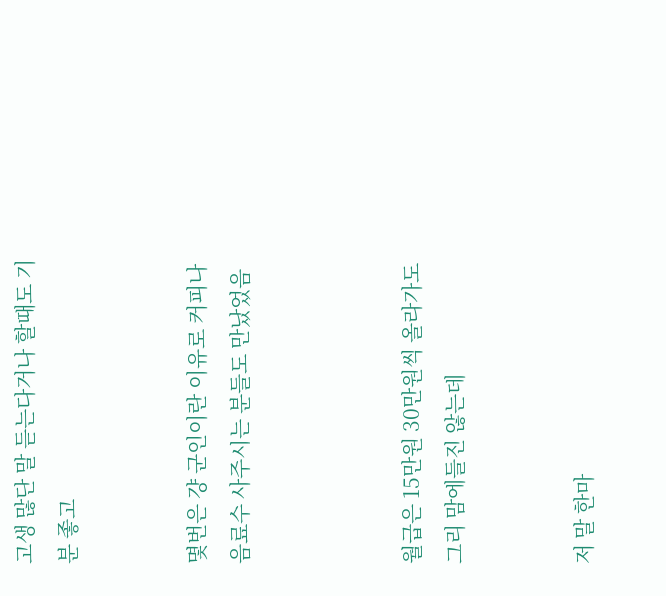고생 많단 말 듣는다거나 할때도 기분 좋고


몇번은 걍 군인이란 이유로 커피나 음료수 사주시는 분들도 만났었음



월급은 15만원 30만원씩 올라가도 그리 맘에들진 않는데


저 말 한마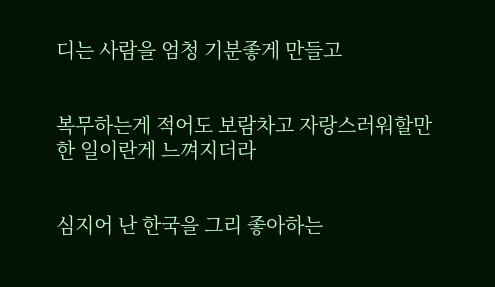디는 사람을 엄청 기분좋게 만들고


복무하는게 적어도 보람차고 자랑스러워할만한 일이란게 느껴지더라


심지어 난 한국을 그리 좋아하는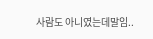사람도 아니였는데말임..